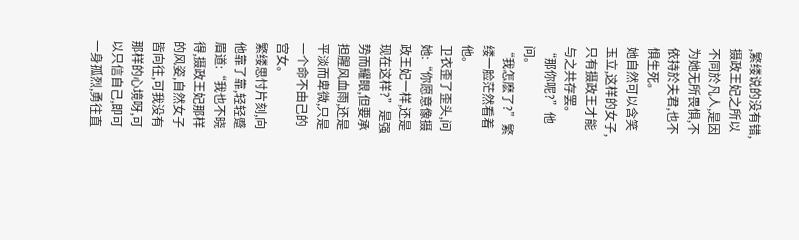,繁缕说的没有错,摄政王妃之所以不同於凡人,是因为她无所畏惧,不依持於夫君,也不惧生死。
她自然可以含笑玉立,这样的女子,只有摄政王才能与之共存罢。
“那你呢?”他问。
“我怎麽了?”繁缕一脸茫然看着他。
卫衣歪了歪头,问她:“你愿意像摄政王妃一样,还是现在这样?”是强势而耀眼,但要承担腥风血雨,还是平淡而卑微,只是一个命不由己的宫女。
繁缕思忖片刻,向他靠了靠,轻轻蹙眉道:“我也不晓得,摄政王妃那样的风姿,自然女子皆向往,可我没有那样的心境呀,可以只信自己,即可一身孤烈,勇往直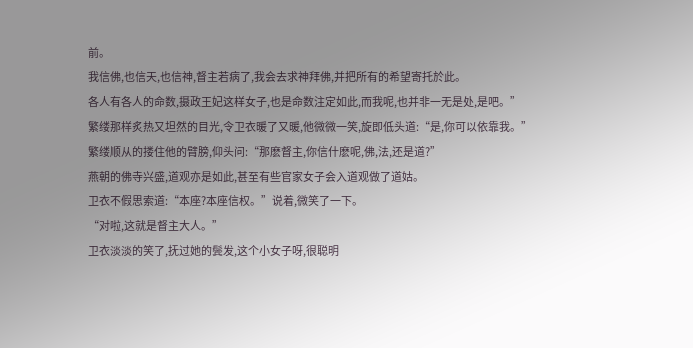前。
我信佛,也信天,也信神,督主若病了,我会去求神拜佛,并把所有的希望寄托於此。
各人有各人的命数,摄政王妃这样女子,也是命数注定如此,而我呢,也并非一无是处,是吧。”
繁缕那样炙热又坦然的目光,令卫衣暖了又暖,他微微一笑,旋即低头道:“是,你可以依靠我。”
繁缕顺从的搂住他的臂膀,仰头问:“那麽督主,你信什麽呢,佛,法,还是道?”
燕朝的佛寺兴盛,道观亦是如此,甚至有些官家女子会入道观做了道姑。
卫衣不假思索道:“本座?本座信权。”说着,微笑了一下。
“对啦,这就是督主大人。”
卫衣淡淡的笑了,抚过她的鬓发,这个小女子呀,很聪明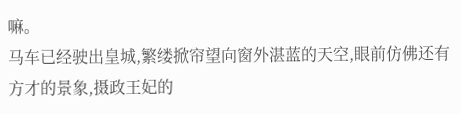嘛。
马车已经驶出皇城,繁缕掀帘望向窗外湛蓝的天空,眼前仿佛还有方才的景象,摄政王妃的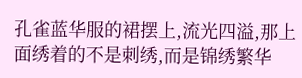孔雀蓝华服的裙摆上,流光四溢,那上面绣着的不是刺绣,而是锦绣繁华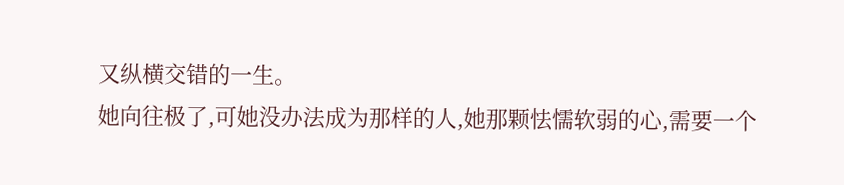又纵横交错的一生。
她向往极了,可她没办法成为那样的人,她那颗怯懦软弱的心,需要一个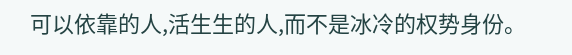可以依靠的人,活生生的人,而不是冰冷的权势身份。